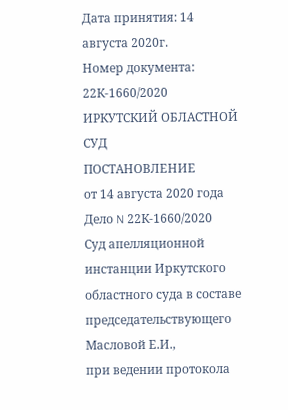Дата принятия: 14 августа 2020г.
Номер документа: 22К-1660/2020
ИРКУТСКИЙ ОБЛАСТНОЙ СУД
ПОСТАНОВЛЕНИЕ
от 14 августа 2020 года Дело N 22К-1660/2020
Суд апелляционной инстанции Иркутского областного суда в составе председательствующего Масловой Е.И.,
при ведении протокола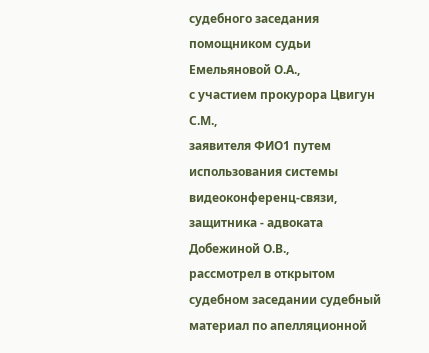судебного заседания помощником судьи Емельяновой О.А.,
с участием прокурора Цвигун С.М.,
заявителя ФИО1 путем использования системы видеоконференц-связи,
защитника - адвоката Добежиной О.В.,
рассмотрел в открытом судебном заседании судебный материал по апелляционной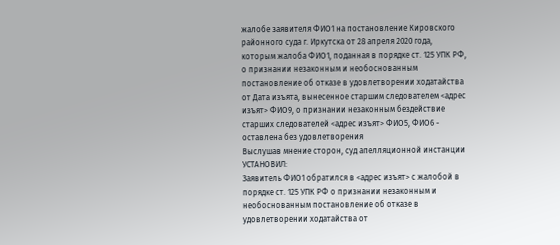жалобе заявителя ФИО1 на постановление Кировского районного суда г. Иркутска от 28 апреля 2020 года,
которым жалоба ФИО1, поданная в порядке ст. 125 УПК РФ, о признании незаконным и необоснованным постановление об отказе в удовлетворении ходатайства от Дата изъята, вынесенное старшим следователем <адрес изъят> ФИО9, о признании незаконным бездействие старших следователей <адрес изъят> ФИО5, ФИО6 - оставлена без удовлетворения
Выслушав мнение сторон, суд апелляционной инстанции
УСТАНОВИЛ:
Заявитель ФИО1 обратился в <адрес изъят> с жалобой в порядке ст. 125 УПК РФ о признании незаконным и необоснованным постановление об отказе в удовлетворении ходатайства от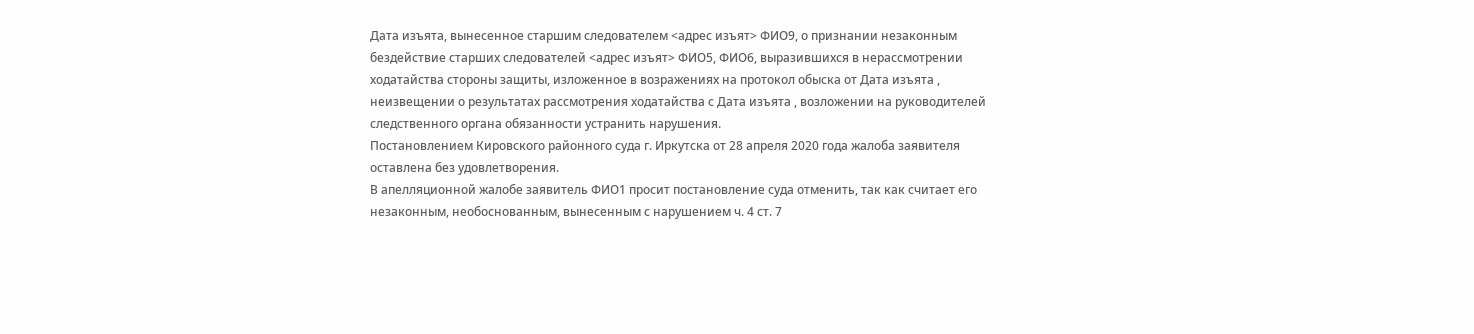Дата изъята, вынесенное старшим следователем <адрес изъят> ФИО9, о признании незаконным бездействие старших следователей <адрес изъят> ФИО5, ФИО6, выразившихся в нерассмотрении ходатайства стороны защиты, изложенное в возражениях на протокол обыска от Дата изъята , неизвещении о результатах рассмотрения ходатайства с Дата изъята , возложении на руководителей следственного органа обязанности устранить нарушения.
Постановлением Кировского районного суда г. Иркутска от 28 апреля 2020 года жалоба заявителя оставлена без удовлетворения.
В апелляционной жалобе заявитель ФИО1 просит постановление суда отменить, так как считает его незаконным, необоснованным, вынесенным с нарушением ч. 4 ст. 7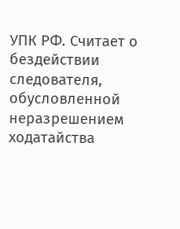УПК РФ. Считает о бездействии следователя, обусловленной неразрешением ходатайства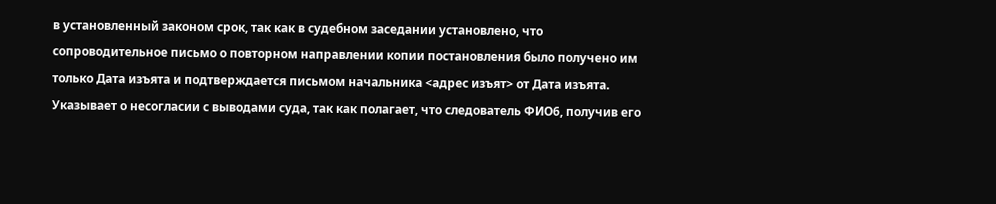в установленный законом срок, так как в судебном заседании установлено, что сопроводительное письмо о повторном направлении копии постановления было получено им только Дата изъята и подтверждается письмом начальника <адрес изъят> от Дата изъята. Указывает о несогласии с выводами суда, так как полагает, что следователь ФИО6, получив его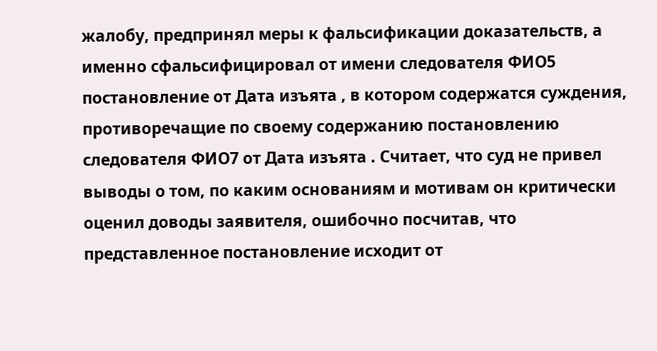жалобу, предпринял меры к фальсификации доказательств, а именно сфальсифицировал от имени следователя ФИО5 постановление от Дата изъята , в котором содержатся суждения, противоречащие по своему содержанию постановлению следователя ФИО7 от Дата изъята . Считает, что суд не привел выводы о том, по каким основаниям и мотивам он критически оценил доводы заявителя, ошибочно посчитав, что представленное постановление исходит от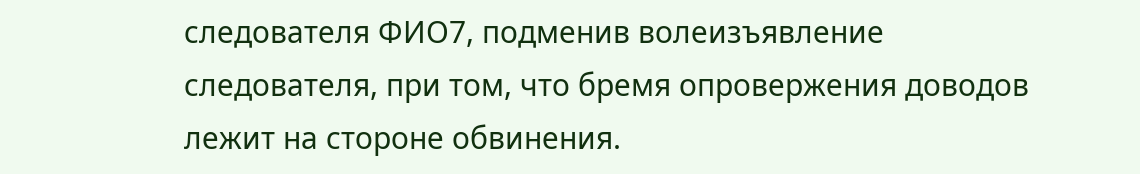следователя ФИО7, подменив волеизъявление следователя, при том, что бремя опровержения доводов лежит на стороне обвинения.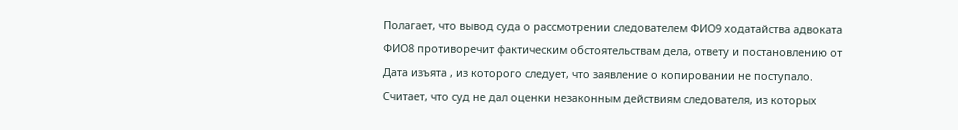Полагает, что вывод суда о рассмотрении следователем ФИО9 ходатайства адвоката ФИО8 противоречит фактическим обстоятельствам дела, ответу и постановлению от Дата изъята , из которого следует, что заявление о копировании не поступало. Считает, что суд не дал оценки незаконным действиям следователя, из которых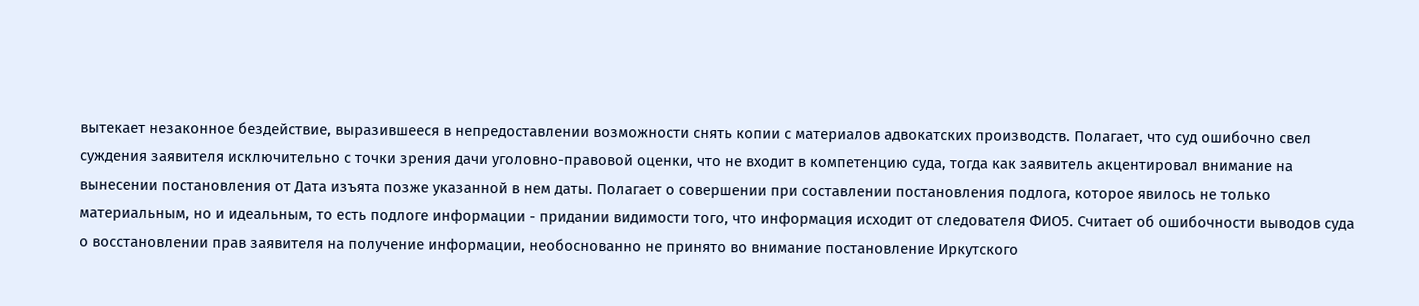вытекает незаконное бездействие, выразившееся в непредоставлении возможности снять копии с материалов адвокатских производств. Полагает, что суд ошибочно свел суждения заявителя исключительно с точки зрения дачи уголовно-правовой оценки, что не входит в компетенцию суда, тогда как заявитель акцентировал внимание на вынесении постановления от Дата изъята позже указанной в нем даты. Полагает о совершении при составлении постановления подлога, которое явилось не только материальным, но и идеальным, то есть подлоге информации - придании видимости того, что информация исходит от следователя ФИО5. Считает об ошибочности выводов суда о восстановлении прав заявителя на получение информации, необоснованно не принято во внимание постановление Иркутского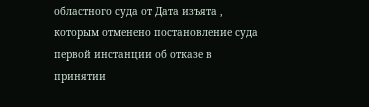областного суда от Дата изъята , которым отменено постановление суда первой инстанции об отказе в принятии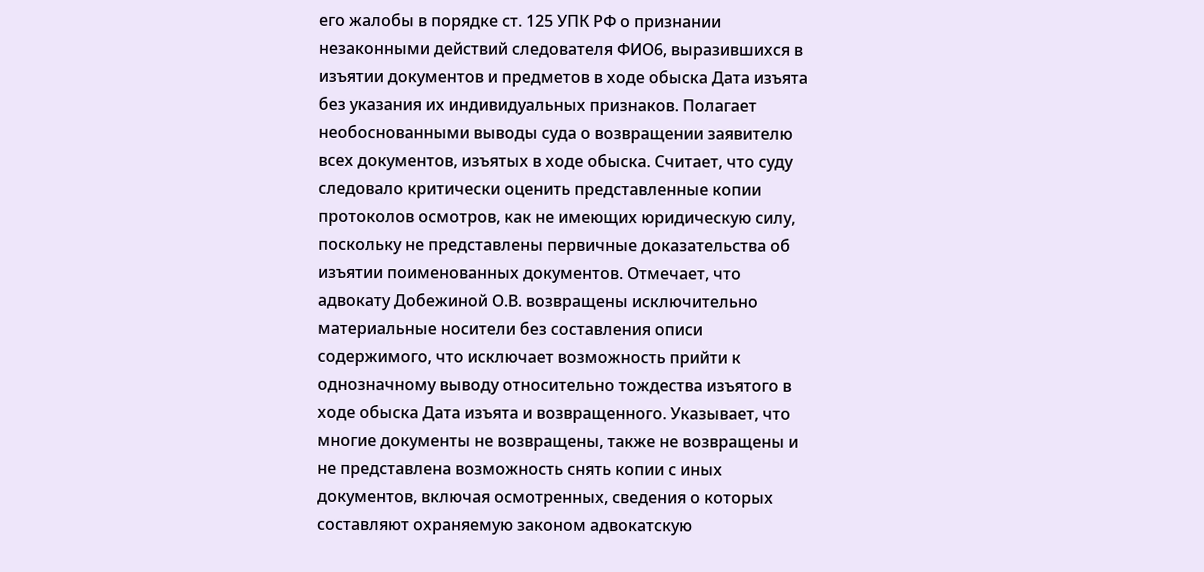его жалобы в порядке ст. 125 УПК РФ о признании незаконными действий следователя ФИО6, выразившихся в изъятии документов и предметов в ходе обыска Дата изъята без указания их индивидуальных признаков. Полагает необоснованными выводы суда о возвращении заявителю всех документов, изъятых в ходе обыска. Считает, что суду следовало критически оценить представленные копии протоколов осмотров, как не имеющих юридическую силу, поскольку не представлены первичные доказательства об изъятии поименованных документов. Отмечает, что адвокату Добежиной О.В. возвращены исключительно материальные носители без составления описи содержимого, что исключает возможность прийти к однозначному выводу относительно тождества изъятого в ходе обыска Дата изъята и возвращенного. Указывает, что многие документы не возвращены, также не возвращены и не представлена возможность снять копии с иных документов, включая осмотренных, сведения о которых составляют охраняемую законом адвокатскую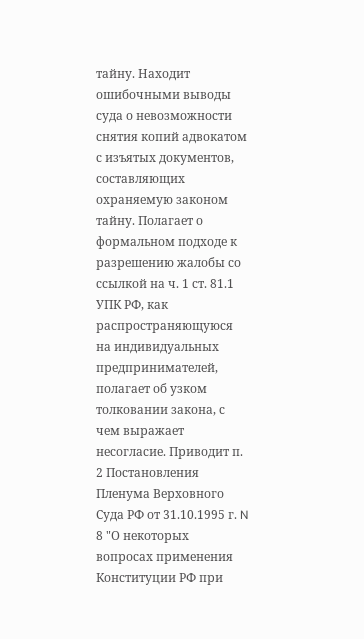тайну. Находит ошибочными выводы суда о невозможности снятия копий адвокатом с изъятых документов, составляющих охраняемую законом тайну. Полагает о формальном подходе к разрешению жалобы со ссылкой на ч. 1 ст. 81.1 УПК РФ, как распространяющуюся на индивидуальных предпринимателей, полагает об узком толковании закона, с чем выражает несогласие. Приводит п. 2 Постановления Пленума Верховного Суда РФ от 31.10.1995 г. N 8 "О некоторых вопросах применения Конституции РФ при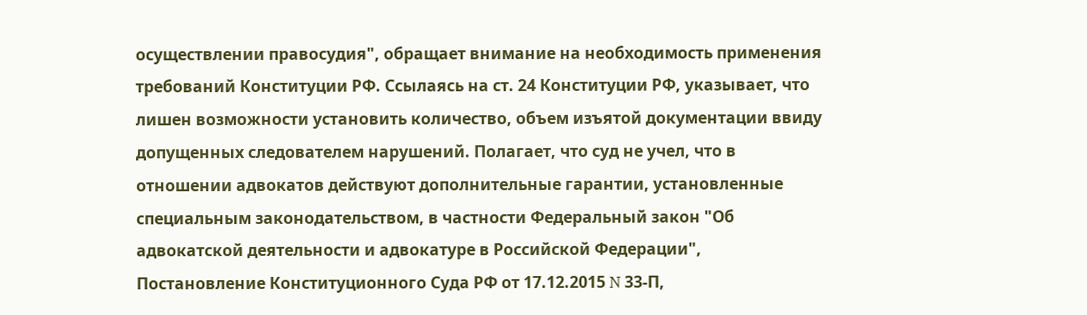осуществлении правосудия", обращает внимание на необходимость применения требований Конституции РФ. Ссылаясь на ст. 24 Конституции РФ, указывает, что лишен возможности установить количество, объем изъятой документации ввиду допущенных следователем нарушений. Полагает, что суд не учел, что в отношении адвокатов действуют дополнительные гарантии, установленные специальным законодательством, в частности Федеральный закон "Об адвокатской деятельности и адвокатуре в Российской Федерации", Постановление Конституционного Суда РФ от 17.12.2015 N 33-П,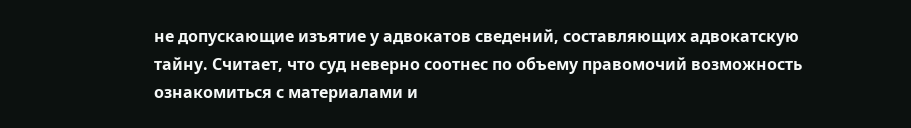не допускающие изъятие у адвокатов сведений, составляющих адвокатскую тайну. Считает, что суд неверно соотнес по объему правомочий возможность ознакомиться с материалами и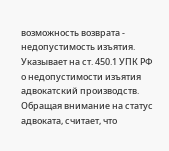возможность возврата - недопустимость изъятия. Указывает на ст. 450.1 УПК РФ о недопустимости изъятия адвокатский производств. Обращая внимание на статус адвоката, считает, что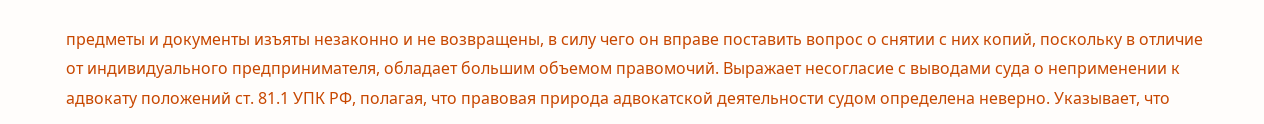предметы и документы изъяты незаконно и не возвращены, в силу чего он вправе поставить вопрос о снятии с них копий, поскольку в отличие от индивидуального предпринимателя, обладает большим объемом правомочий. Выражает несогласие с выводами суда о неприменении к адвокату положений ст. 81.1 УПК РФ, полагая, что правовая природа адвокатской деятельности судом определена неверно. Указывает, что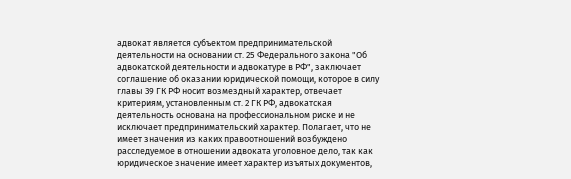адвокат является субъектом предпринимательской деятельности на основании ст. 25 Федерального закона "Об адвокатской деятельности и адвокатуре в РФ", заключает соглашение об оказании юридической помощи, которое в силу главы 39 ГК РФ носит возмездный характер, отвечает критериям, установленным ст. 2 ГК РФ, адвокатская деятельность основана на профессиональном риске и не исключает предпринимательский характер. Полагает, что не имеет значения из каких правоотношений возбуждено расследуемое в отношении адвоката уголовное дело, так как юридическое значение имеет характер изъятых документов,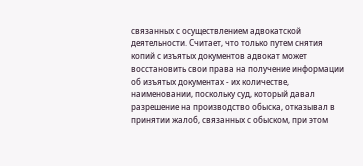связанных с осуществлением адвокатской деятельности. Считает, что только путем снятия копий с изъятых документов адвокат может восстановить свои права на получение информации об изъятых документах - их количестве, наименовании, поскольку суд, который давал разрешение на производство обыска, отказывал в принятии жалоб, связанных с обыском, при этом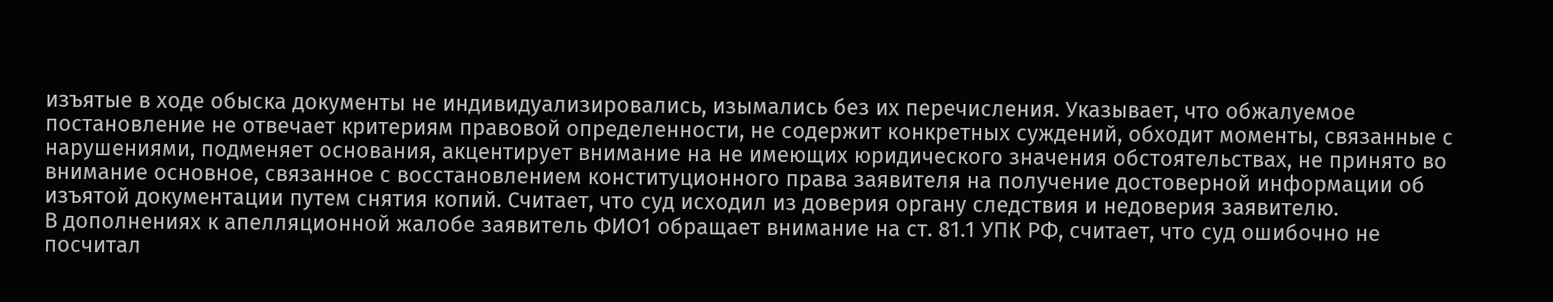изъятые в ходе обыска документы не индивидуализировались, изымались без их перечисления. Указывает, что обжалуемое постановление не отвечает критериям правовой определенности, не содержит конкретных суждений, обходит моменты, связанные с нарушениями, подменяет основания, акцентирует внимание на не имеющих юридического значения обстоятельствах, не принято во внимание основное, связанное с восстановлением конституционного права заявителя на получение достоверной информации об изъятой документации путем снятия копий. Считает, что суд исходил из доверия органу следствия и недоверия заявителю.
В дополнениях к апелляционной жалобе заявитель ФИО1 обращает внимание на ст. 81.1 УПК РФ, считает, что суд ошибочно не посчитал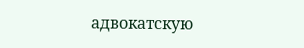адвокатскую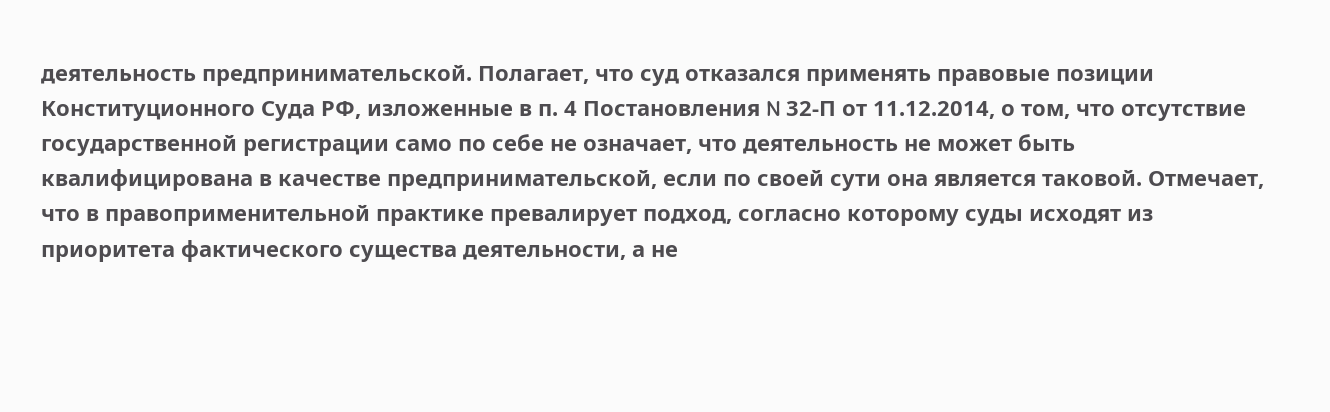деятельность предпринимательской. Полагает, что суд отказался применять правовые позиции Конституционного Суда РФ, изложенные в п. 4 Постановления N 32-П от 11.12.2014, о том, что отсутствие государственной регистрации само по себе не означает, что деятельность не может быть квалифицирована в качестве предпринимательской, если по своей сути она является таковой. Отмечает, что в правоприменительной практике превалирует подход, согласно которому суды исходят из приоритета фактического существа деятельности, а не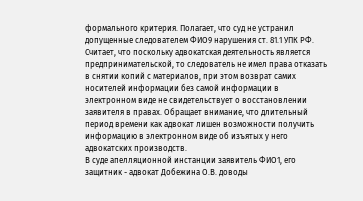формального критерия. Полагает, что суд не устранил допущенные следователем ФИО9 нарушения ст. 81.1 УПК РФ. Считает, что поскольку адвокатская деятельность является предпринимательской, то следователь не имел права отказать в снятии копий с материалов, при этом возврат самих носителей информации без самой информации в электронном виде не свидетельствует о восстановлении заявителя в правах. Обращает внимание, что длительный период времени как адвокат лишен возможности получить информацию в электронном виде об изъятых у него адвокатских производств.
В суде апелляционной инстанции заявитель ФИО1, его защитник - адвокат Добежина О.В. доводы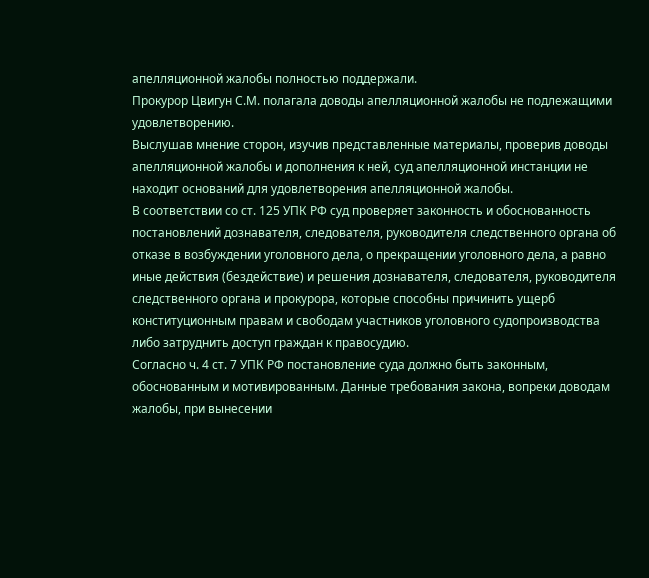апелляционной жалобы полностью поддержали.
Прокурор Цвигун С.М. полагала доводы апелляционной жалобы не подлежащими удовлетворению.
Выслушав мнение сторон, изучив представленные материалы, проверив доводы апелляционной жалобы и дополнения к ней, суд апелляционной инстанции не находит оснований для удовлетворения апелляционной жалобы.
В соответствии со ст. 125 УПК РФ суд проверяет законность и обоснованность постановлений дознавателя, следователя, руководителя следственного органа об отказе в возбуждении уголовного дела, о прекращении уголовного дела, а равно иные действия (бездействие) и решения дознавателя, следователя, руководителя следственного органа и прокурора, которые способны причинить ущерб конституционным правам и свободам участников уголовного судопроизводства либо затруднить доступ граждан к правосудию.
Согласно ч. 4 ст. 7 УПК РФ постановление суда должно быть законным, обоснованным и мотивированным. Данные требования закона, вопреки доводам жалобы, при вынесении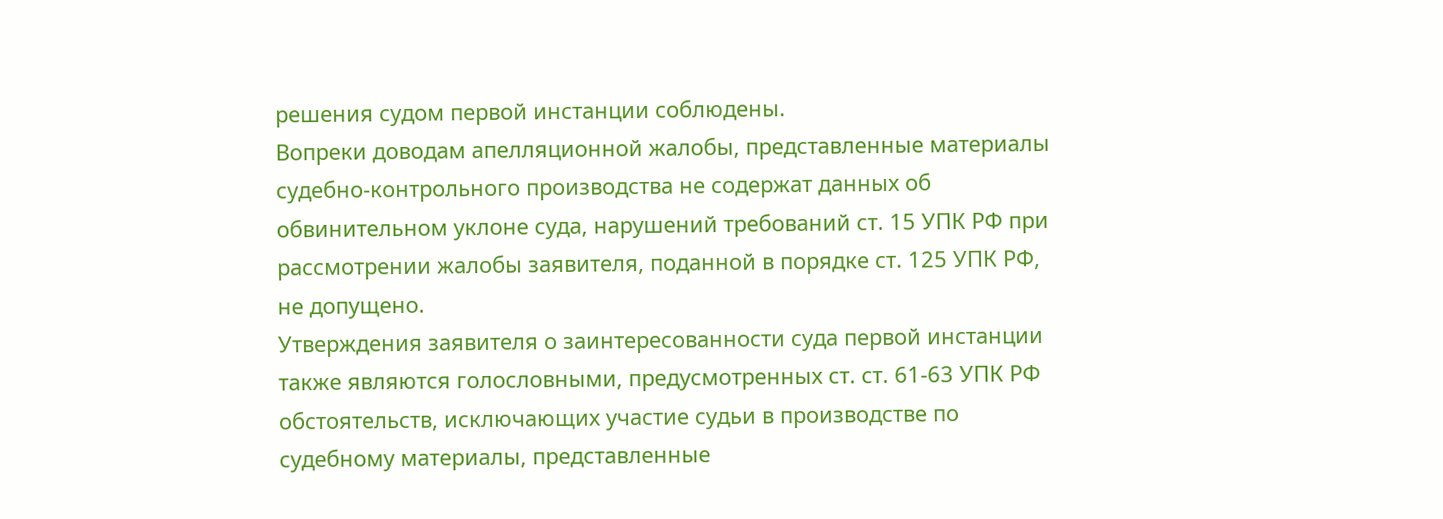решения судом первой инстанции соблюдены.
Вопреки доводам апелляционной жалобы, представленные материалы судебно-контрольного производства не содержат данных об обвинительном уклоне суда, нарушений требований ст. 15 УПК РФ при рассмотрении жалобы заявителя, поданной в порядке ст. 125 УПК РФ, не допущено.
Утверждения заявителя о заинтересованности суда первой инстанции также являются голословными, предусмотренных ст. ст. 61-63 УПК РФ обстоятельств, исключающих участие судьи в производстве по судебному материалы, представленные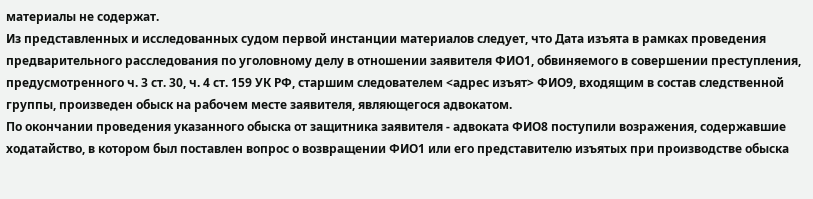материалы не содержат.
Из представленных и исследованных судом первой инстанции материалов следует, что Дата изъята в рамках проведения предварительного расследования по уголовному делу в отношении заявителя ФИО1, обвиняемого в совершении преступления, предусмотренного ч. 3 ст. 30, ч. 4 ст. 159 УК РФ, старшим следователем <адрес изъят> ФИО9, входящим в состав следственной группы, произведен обыск на рабочем месте заявителя, являющегося адвокатом.
По окончании проведения указанного обыска от защитника заявителя - адвоката ФИО8 поступили возражения, содержавшие ходатайство, в котором был поставлен вопрос о возвращении ФИО1 или его представителю изъятых при производстве обыска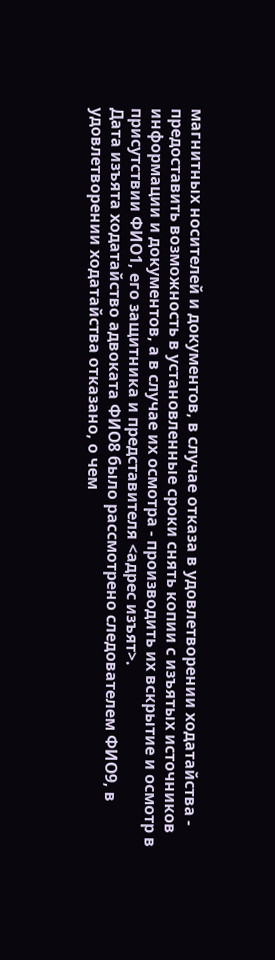магнитных носителей и документов, в случае отказа в удовлетворении ходатайства - предоставить возможность в установленные сроки снять копии с изъятых источников информации и документов, а в случае их осмотра - производить их вскрытие и осмотр в присутствии ФИО1, его защитника и представителя <адрес изъят>.
Дата изъята ходатайство адвоката ФИО8 было рассмотрено следователем ФИО9, в удовлетворении ходатайства отказано, о чем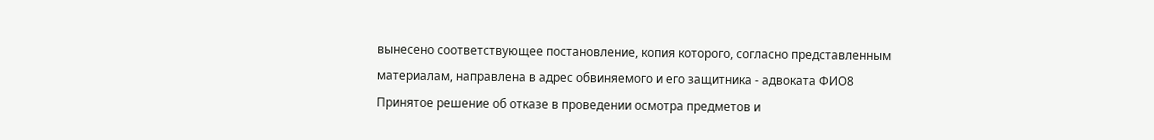вынесено соответствующее постановление, копия которого, согласно представленным материалам, направлена в адрес обвиняемого и его защитника - адвоката ФИО8
Принятое решение об отказе в проведении осмотра предметов и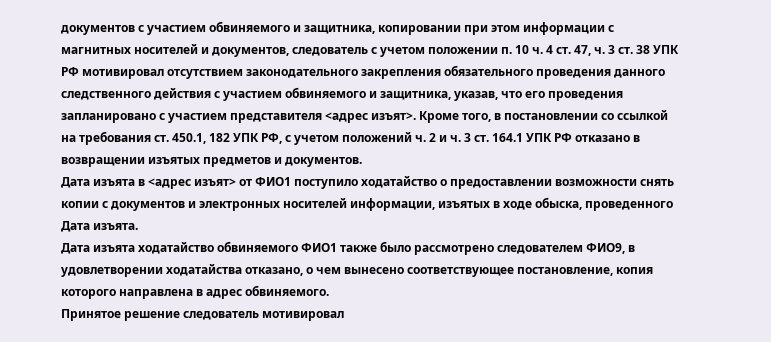документов с участием обвиняемого и защитника, копировании при этом информации с магнитных носителей и документов, следователь с учетом положении п. 10 ч. 4 ст. 47, ч. 3 ст. 38 УПК РФ мотивировал отсутствием законодательного закрепления обязательного проведения данного следственного действия с участием обвиняемого и защитника, указав, что его проведения запланировано с участием представителя <адрес изъят>. Кроме того, в постановлении со ссылкой на требования ст. 450.1, 182 УПК РФ, с учетом положений ч. 2 и ч. 3 ст. 164.1 УПК РФ отказано в возвращении изъятых предметов и документов.
Дата изъята в <адрес изъят> от ФИО1 поступило ходатайство о предоставлении возможности снять копии с документов и электронных носителей информации, изъятых в ходе обыска, проведенного Дата изъята.
Дата изъята ходатайство обвиняемого ФИО1 также было рассмотрено следователем ФИО9, в удовлетворении ходатайства отказано, о чем вынесено соответствующее постановление, копия которого направлена в адрес обвиняемого.
Принятое решение следователь мотивировал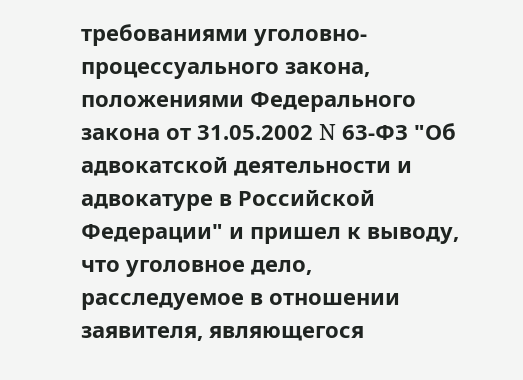требованиями уголовно-процессуального закона, положениями Федерального закона от 31.05.2002 N 63-ФЗ "Об адвокатской деятельности и адвокатуре в Российской Федерации" и пришел к выводу, что уголовное дело, расследуемое в отношении заявителя, являющегося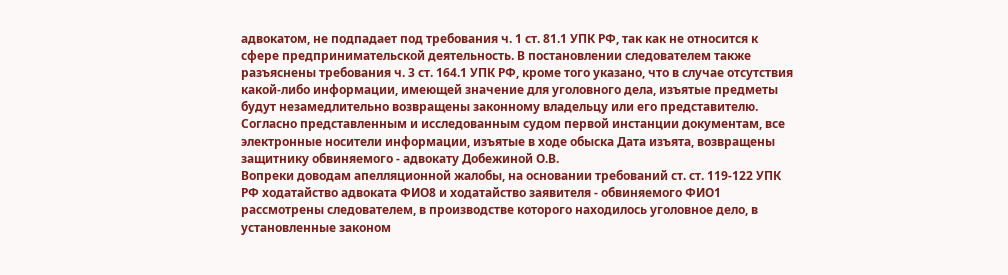адвокатом, не подпадает под требования ч. 1 ст. 81.1 УПК РФ, так как не относится к сфере предпринимательской деятельность. В постановлении следователем также разъяснены требования ч. 3 ст. 164.1 УПК РФ, кроме того указано, что в случае отсутствия какой-либо информации, имеющей значение для уголовного дела, изъятые предметы будут незамедлительно возвращены законному владельцу или его представителю.
Согласно представленным и исследованным судом первой инстанции документам, все электронные носители информации, изъятые в ходе обыска Дата изъята, возвращены защитнику обвиняемого - адвокату Добежиной О.В.
Вопреки доводам апелляционной жалобы, на основании требований ст. ст. 119-122 УПК РФ ходатайство адвоката ФИО8 и ходатайство заявителя - обвиняемого ФИО1 рассмотрены следователем, в производстве которого находилось уголовное дело, в установленные законом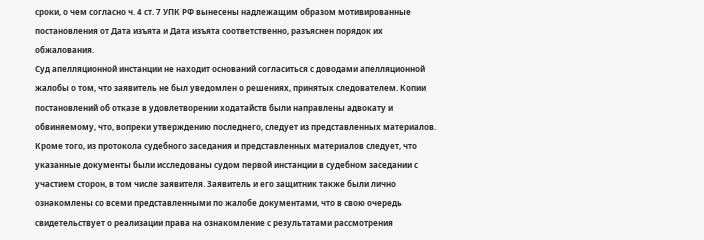сроки, о чем согласно ч. 4 ст. 7 УПК РФ вынесены надлежащим образом мотивированные постановления от Дата изъята и Дата изъята соответственно, разъяснен порядок их обжалования.
Суд апелляционной инстанции не находит оснований согласиться с доводами апелляционной жалобы о том, что заявитель не был уведомлен о решениях, принятых следователем. Копии постановлений об отказе в удовлетворении ходатайств были направлены адвокату и обвиняемому, что, вопреки утверждению последнего, следует из представленных материалов.
Кроме того, из протокола судебного заседания и представленных материалов следует, что указанные документы были исследованы судом первой инстанции в судебном заседании с участием сторон, в том числе заявителя. Заявитель и его защитник также были лично ознакомлены со всеми представленными по жалобе документами, что в свою очередь свидетельствует о реализации права на ознакомление с результатами рассмотрения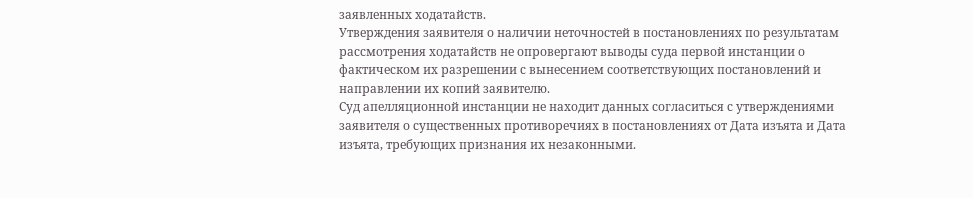заявленных ходатайств.
Утверждения заявителя о наличии неточностей в постановлениях по результатам рассмотрения ходатайств не опровергают выводы суда первой инстанции о фактическом их разрешении с вынесением соответствующих постановлений и направлении их копий заявителю.
Суд апелляционной инстанции не находит данных согласиться с утверждениями заявителя о существенных противоречиях в постановлениях от Дата изъята и Дата изъята, требующих признания их незаконными.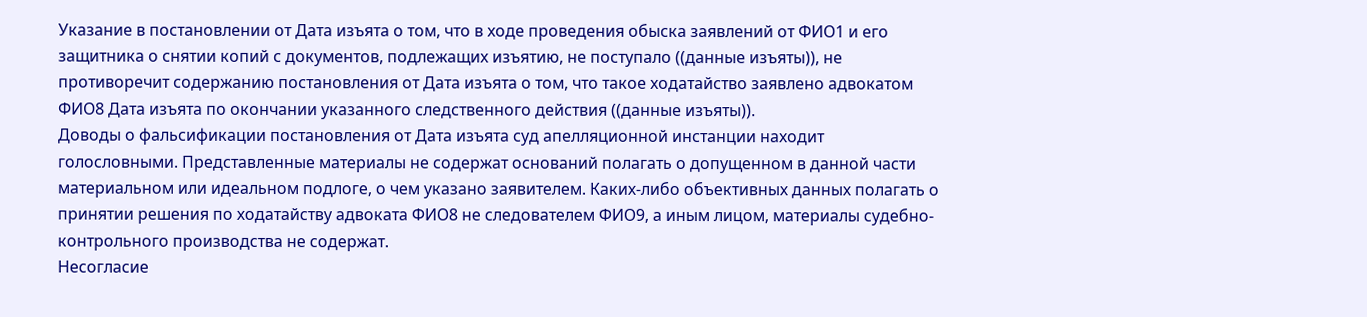Указание в постановлении от Дата изъята о том, что в ходе проведения обыска заявлений от ФИО1 и его защитника о снятии копий с документов, подлежащих изъятию, не поступало ((данные изъяты)), не противоречит содержанию постановления от Дата изъята о том, что такое ходатайство заявлено адвокатом ФИО8 Дата изъята по окончании указанного следственного действия ((данные изъяты)).
Доводы о фальсификации постановления от Дата изъята суд апелляционной инстанции находит голословными. Представленные материалы не содержат оснований полагать о допущенном в данной части материальном или идеальном подлоге, о чем указано заявителем. Каких-либо объективных данных полагать о принятии решения по ходатайству адвоката ФИО8 не следователем ФИО9, а иным лицом, материалы судебно-контрольного производства не содержат.
Несогласие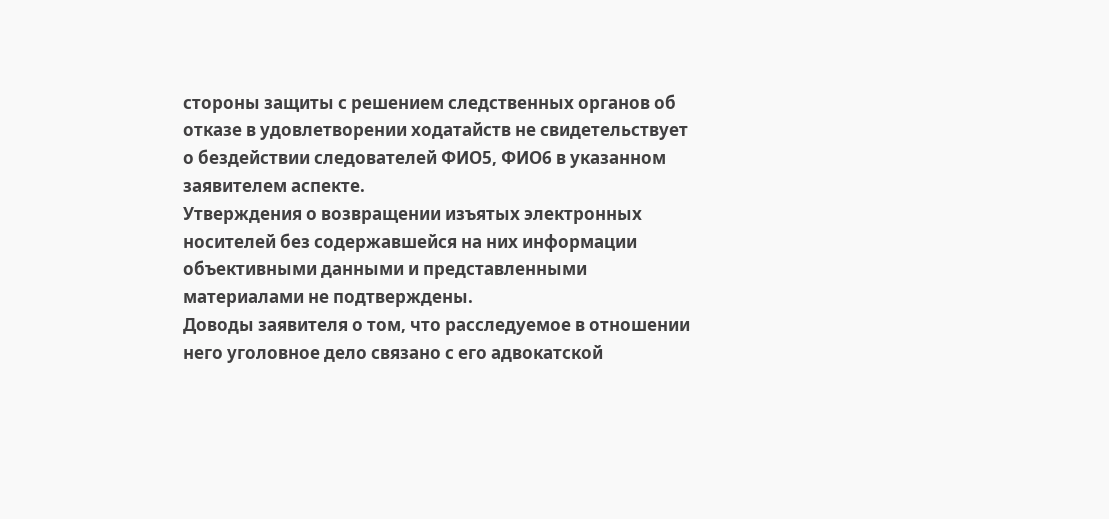стороны защиты с решением следственных органов об отказе в удовлетворении ходатайств не свидетельствует о бездействии следователей ФИО5, ФИО6 в указанном заявителем аспекте.
Утверждения о возвращении изъятых электронных носителей без содержавшейся на них информации объективными данными и представленными материалами не подтверждены.
Доводы заявителя о том, что расследуемое в отношении него уголовное дело связано с его адвокатской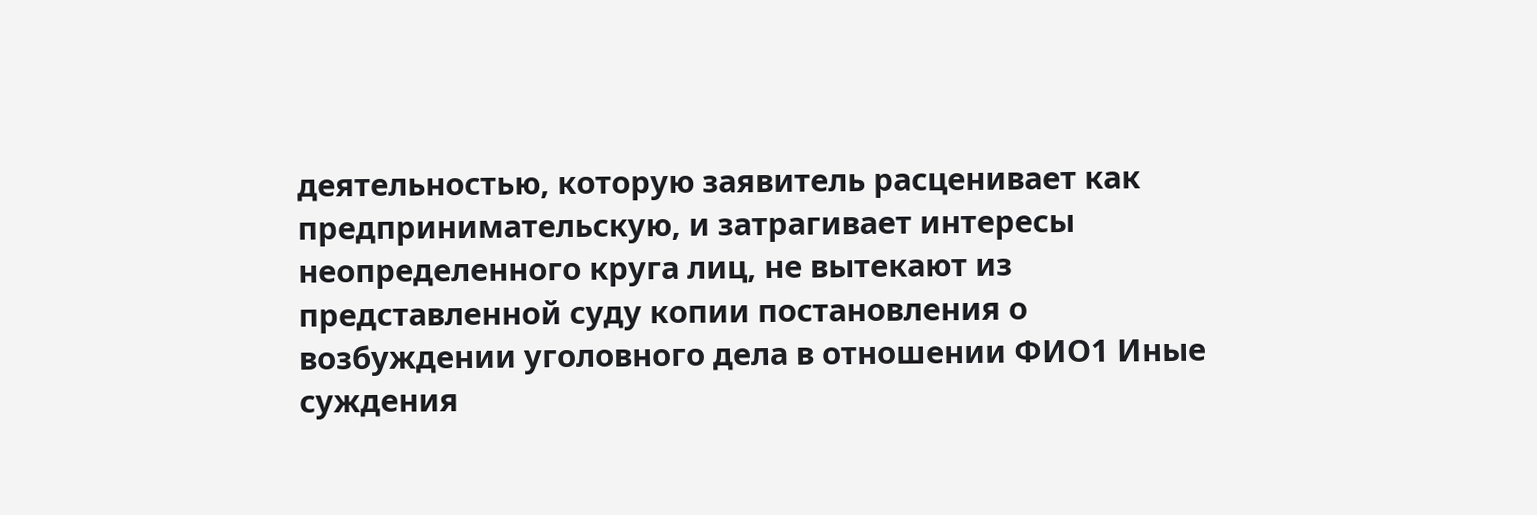деятельностью, которую заявитель расценивает как предпринимательскую, и затрагивает интересы неопределенного круга лиц, не вытекают из представленной суду копии постановления о возбуждении уголовного дела в отношении ФИО1 Иные суждения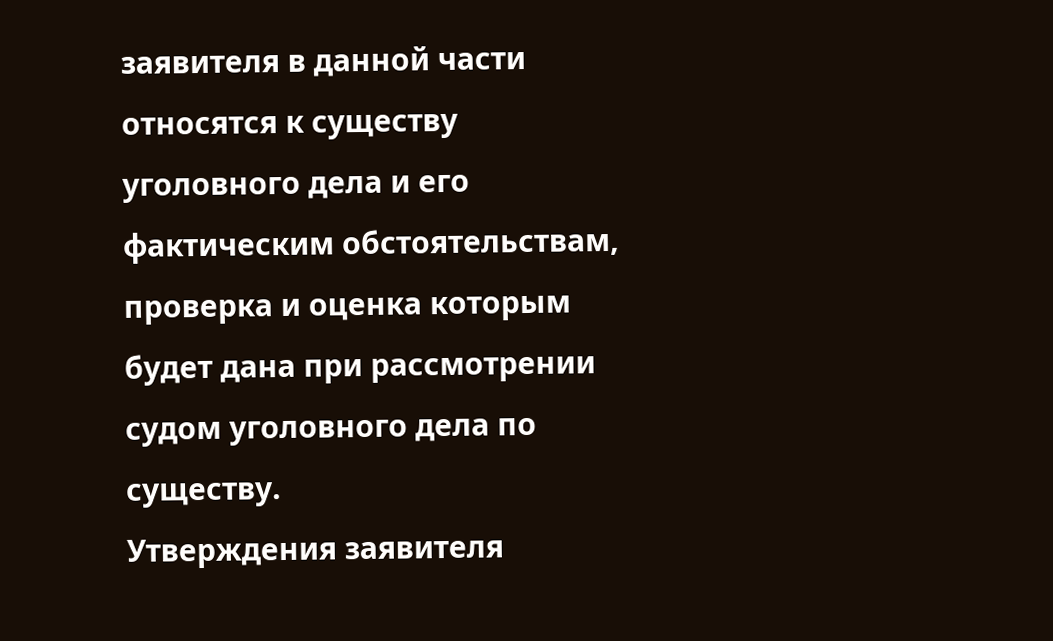заявителя в данной части относятся к существу уголовного дела и его фактическим обстоятельствам, проверка и оценка которым будет дана при рассмотрении судом уголовного дела по существу.
Утверждения заявителя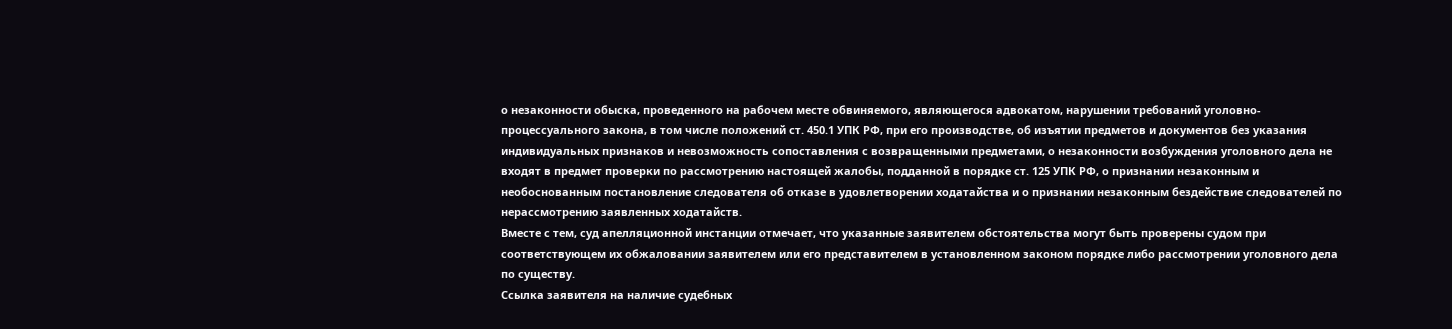о незаконности обыска, проведенного на рабочем месте обвиняемого, являющегося адвокатом, нарушении требований уголовно-процессуального закона, в том числе положений ст. 450.1 УПК РФ, при его производстве, об изъятии предметов и документов без указания индивидуальных признаков и невозможность сопоставления с возвращенными предметами, о незаконности возбуждения уголовного дела не входят в предмет проверки по рассмотрению настоящей жалобы, подданной в порядке ст. 125 УПК РФ, о признании незаконным и необоснованным постановление следователя об отказе в удовлетворении ходатайства и о признании незаконным бездействие следователей по нерассмотрению заявленных ходатайств.
Вместе с тем, суд апелляционной инстанции отмечает, что указанные заявителем обстоятельства могут быть проверены судом при соответствующем их обжаловании заявителем или его представителем в установленном законом порядке либо рассмотрении уголовного дела по существу.
Ссылка заявителя на наличие судебных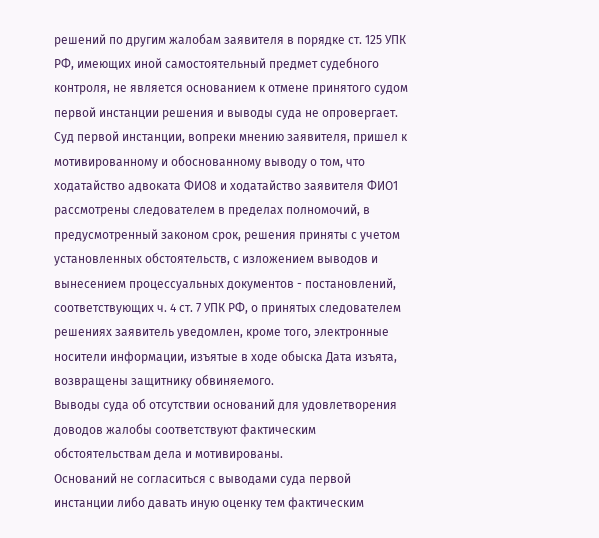решений по другим жалобам заявителя в порядке ст. 125 УПК РФ, имеющих иной самостоятельный предмет судебного контроля, не является основанием к отмене принятого судом первой инстанции решения и выводы суда не опровергает.
Суд первой инстанции, вопреки мнению заявителя, пришел к мотивированному и обоснованному выводу о том, что ходатайство адвоката ФИО8 и ходатайство заявителя ФИО1 рассмотрены следователем в пределах полномочий, в предусмотренный законом срок, решения приняты с учетом установленных обстоятельств, с изложением выводов и вынесением процессуальных документов - постановлений, соответствующих ч. 4 ст. 7 УПК РФ, о принятых следователем решениях заявитель уведомлен, кроме того, электронные носители информации, изъятые в ходе обыска Дата изъята, возвращены защитнику обвиняемого.
Выводы суда об отсутствии оснований для удовлетворения доводов жалобы соответствуют фактическим обстоятельствам дела и мотивированы.
Оснований не согласиться с выводами суда первой инстанции либо давать иную оценку тем фактическим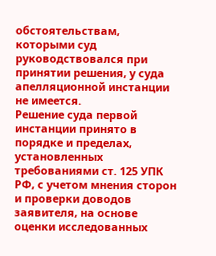обстоятельствам, которыми суд руководствовался при принятии решения, у суда апелляционной инстанции не имеется.
Решение суда первой инстанции принято в порядке и пределах, установленных требованиями ст. 125 УПК РФ, с учетом мнения сторон и проверки доводов заявителя, на основе оценки исследованных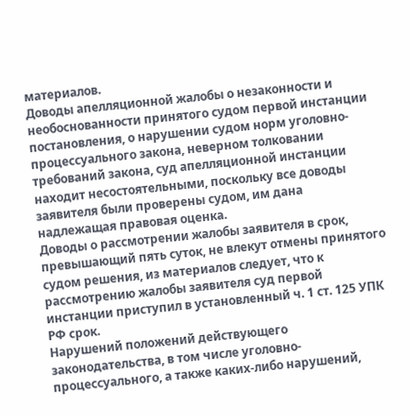материалов.
Доводы апелляционной жалобы о незаконности и необоснованности принятого судом первой инстанции постановления, о нарушении судом норм уголовно-процессуального закона, неверном толковании требований закона, суд апелляционной инстанции находит несостоятельными, поскольку все доводы заявителя были проверены судом, им дана надлежащая правовая оценка.
Доводы о рассмотрении жалобы заявителя в срок, превышающий пять суток, не влекут отмены принятого судом решения, из материалов следует, что к рассмотрению жалобы заявителя суд первой инстанции приступил в установленный ч. 1 ст. 125 УПК РФ срок.
Нарушений положений действующего законодательства, в том числе уголовно-процессуального, а также каких-либо нарушений,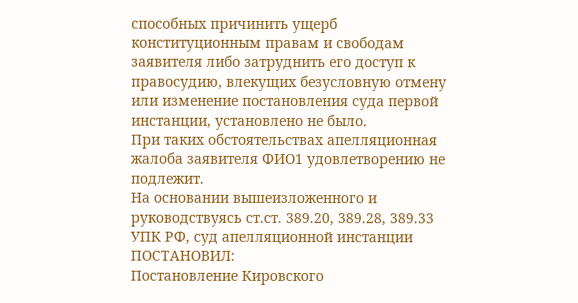способных причинить ущерб конституционным правам и свободам заявителя либо затруднить его доступ к правосудию, влекущих безусловную отмену или изменение постановления суда первой инстанции, установлено не было.
При таких обстоятельствах апелляционная жалоба заявителя ФИО1 удовлетворению не подлежит.
На основании вышеизложенного и руководствуясь ст.ст. 389.20, 389.28, 389.33 УПК РФ, суд апелляционной инстанции
ПОСТАНОВИЛ:
Постановление Кировского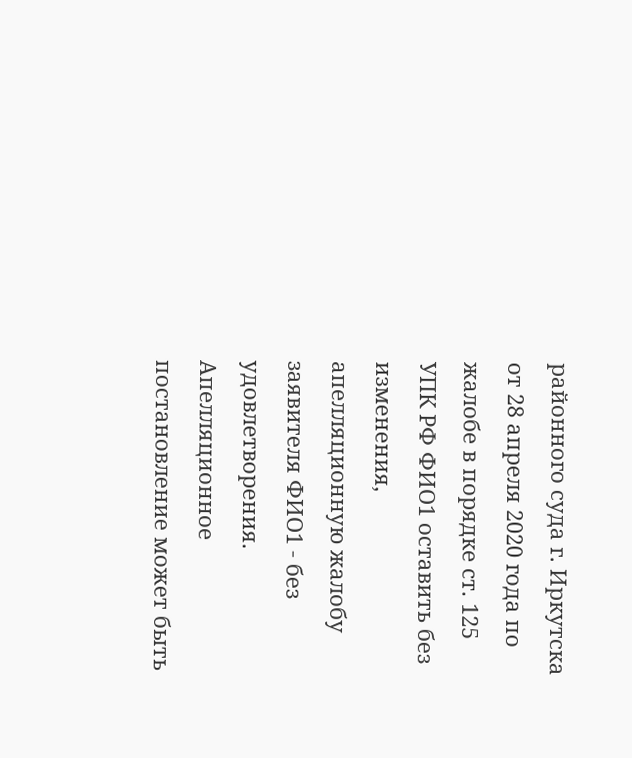районного суда г. Иркутска от 28 апреля 2020 года по жалобе в порядке ст. 125 УПК РФ ФИО1 оставить без изменения, апелляционную жалобу заявителя ФИО1 - без удовлетворения.
Апелляционное постановление может быть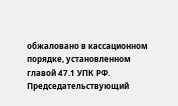обжаловано в кассационном порядке, установленном главой 47.1 УПК РФ.
Председательствующий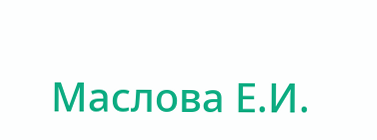Маслова Е.И.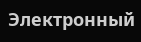Электронный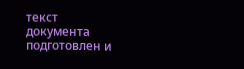текст документа
подготовлен и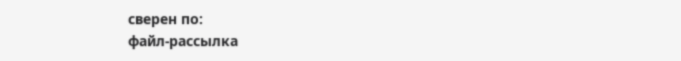сверен по:
файл-рассылка